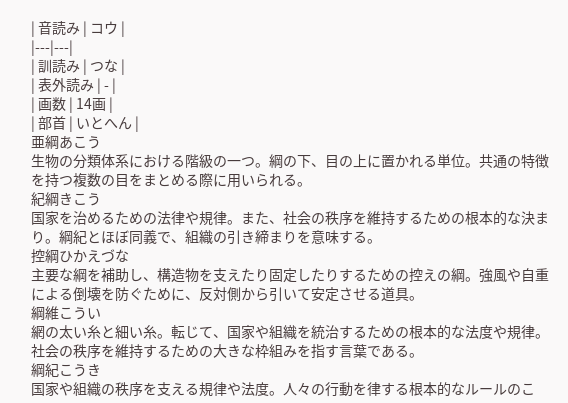| 音読み | コウ |
|---|---|
| 訓読み | つな |
| 表外読み | - |
| 画数 | 14画 |
| 部首 | いとへん |
亜綱あこう
生物の分類体系における階級の一つ。綱の下、目の上に置かれる単位。共通の特徴を持つ複数の目をまとめる際に用いられる。
紀綱きこう
国家を治めるための法律や規律。また、社会の秩序を維持するための根本的な決まり。綱紀とほぼ同義で、組織の引き締まりを意味する。
控綱ひかえづな
主要な綱を補助し、構造物を支えたり固定したりするための控えの綱。強風や自重による倒壊を防ぐために、反対側から引いて安定させる道具。
綱維こうい
網の太い糸と細い糸。転じて、国家や組織を統治するための根本的な法度や規律。社会の秩序を維持するための大きな枠組みを指す言葉である。
綱紀こうき
国家や組織の秩序を支える規律や法度。人々の行動を律する根本的なルールのこ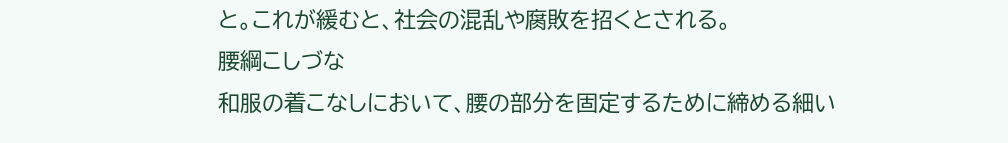と。これが緩むと、社会の混乱や腐敗を招くとされる。
腰綱こしづな
和服の着こなしにおいて、腰の部分を固定するために締める細い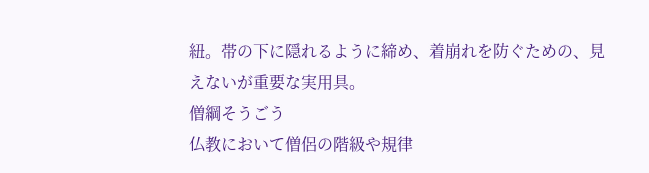紐。帯の下に隠れるように締め、着崩れを防ぐための、見えないが重要な実用具。
僧綱そうごう
仏教において僧侶の階級や規律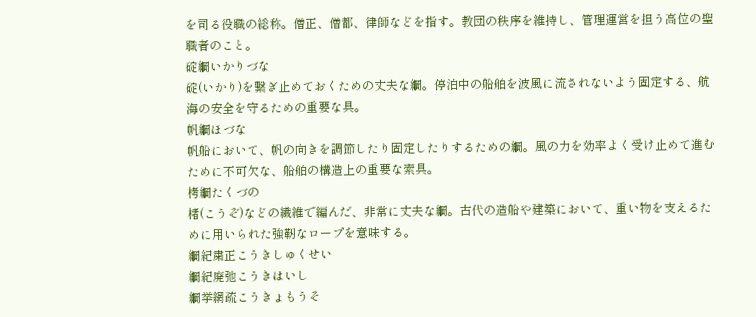を司る役職の総称。僧正、僧都、律師などを指す。教団の秩序を維持し、管理運営を担う高位の聖職者のこと。
碇綱いかりづな
碇(いかり)を繋ぎ止めておくための丈夫な綱。停泊中の船舶を波風に流されないよう固定する、航海の安全を守るための重要な具。
帆綱ほづな
帆船において、帆の向きを調節したり固定したりするための綱。風の力を効率よく受け止めて進むために不可欠な、船舶の構造上の重要な索具。
栲綱たくづの
楮(こうぞ)などの繊維で編んだ、非常に丈夫な綱。古代の造船や建築において、重い物を支えるために用いられた強靭なロープを意味する。
綱紀粛正こうきしゅくせい
綱紀廃弛こうきはいし
綱挙網疏こうきょもうそ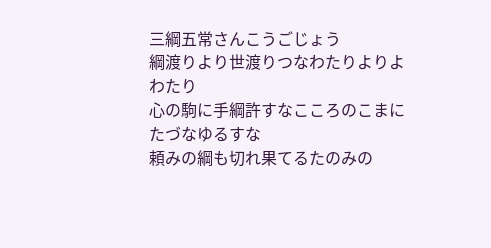三綱五常さんこうごじょう
綱渡りより世渡りつなわたりよりよわたり
心の駒に手綱許すなこころのこまにたづなゆるすな
頼みの綱も切れ果てるたのみの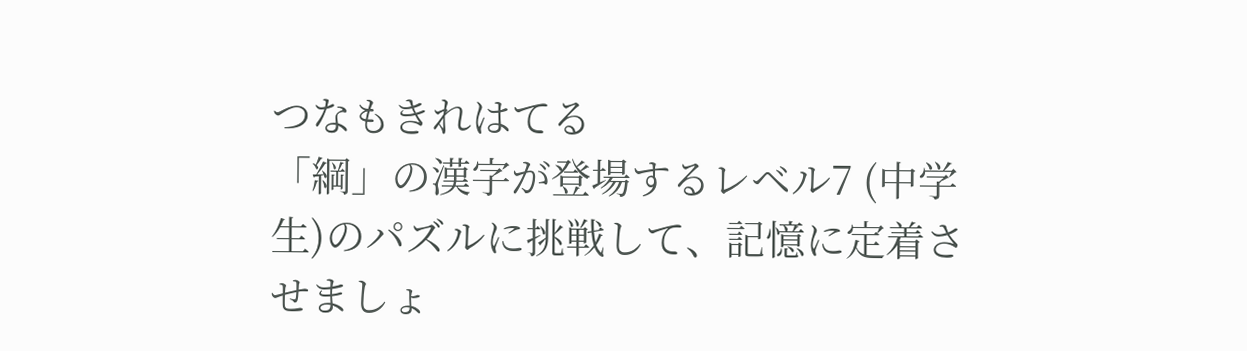つなもきれはてる
「綱」の漢字が登場するレベル7 (中学生)のパズルに挑戦して、記憶に定着させましょ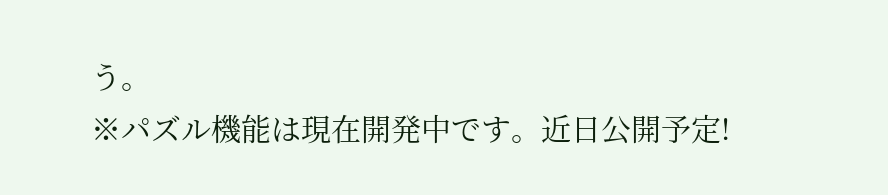う。
※パズル機能は現在開発中です。近日公開予定!